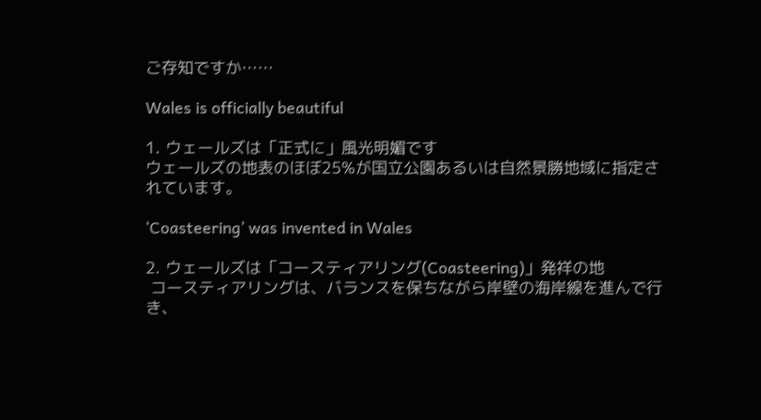ご存知ですか……

Wales is officially beautiful

1. ウェールズは「正式に」風光明媚です
ウェールズの地表のほぼ25%が国立公園あるいは自然景勝地域に指定されています。

‘Coasteering’ was invented in Wales

2. ウェールズは「コースティアリング(Coasteering)」発祥の地
 コースティアリングは、バランスを保ちながら岸壁の海岸線を進んで行き、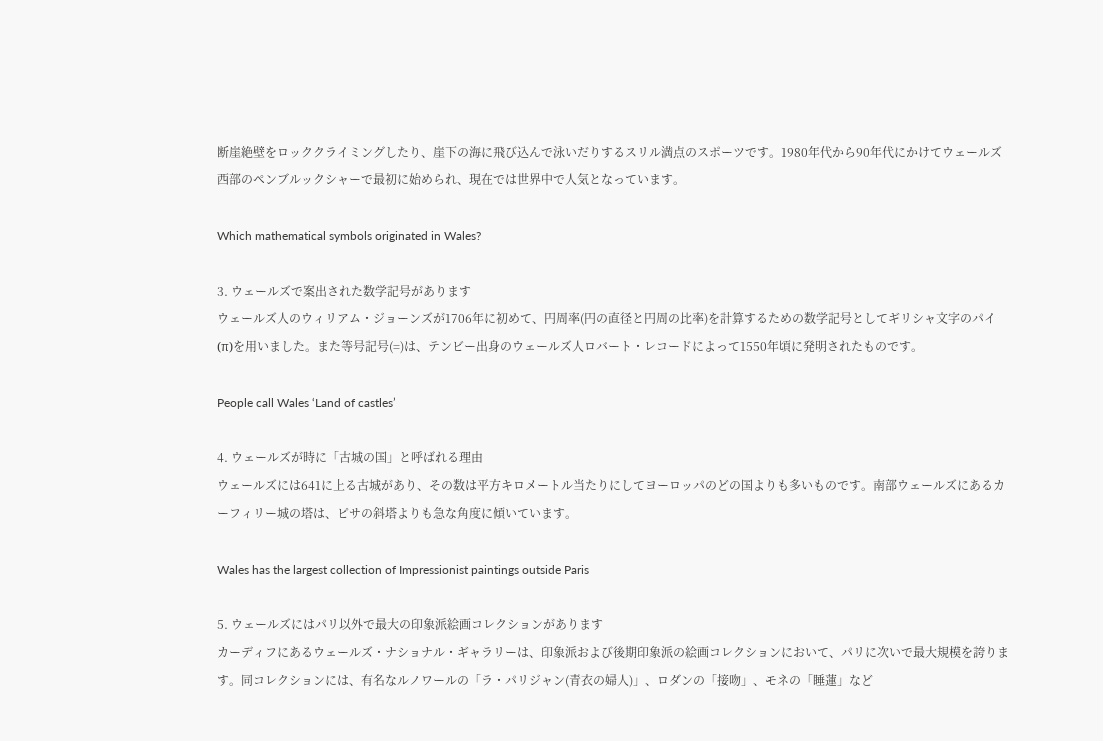断崖絶壁をロッククライミングしたり、崖下の海に飛び込んで泳いだりするスリル満点のスポーツです。1980年代から90年代にかけてウェールズ西部のペンブルックシャーで最初に始められ、現在では世界中で人気となっています。

Which mathematical symbols originated in Wales?

3. ウェールズで案出された数学記号があります
ウェールズ人のウィリアム・ジョーンズが1706年に初めて、円周率(円の直径と円周の比率)を計算するための数学記号としてギリシャ文字のパイ(π)を用いました。また等号記号(=)は、テンビー出身のウェールズ人ロバート・レコードによって1550年頃に発明されたものです。

People call Wales ‘Land of castles’

4. ウェールズが時に「古城の国」と呼ばれる理由
ウェールズには641に上る古城があり、その数は平方キロメートル当たりにしてヨーロッパのどの国よりも多いものです。南部ウェールズにあるカーフィリー城の塔は、ピサの斜塔よりも急な角度に傾いています。

Wales has the largest collection of Impressionist paintings outside Paris

5. ウェールズにはパリ以外で最大の印象派絵画コレクションがあります
カーディフにあるウェールズ・ナショナル・ギャラリーは、印象派および後期印象派の絵画コレクションにおいて、パリに次いで最大規模を誇ります。同コレクションには、有名なルノワールの「ラ・パリジャン(青衣の婦人)」、ロダンの「接吻」、モネの「睡蓮」など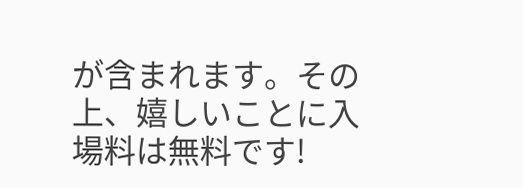が含まれます。その上、嬉しいことに入場料は無料です!